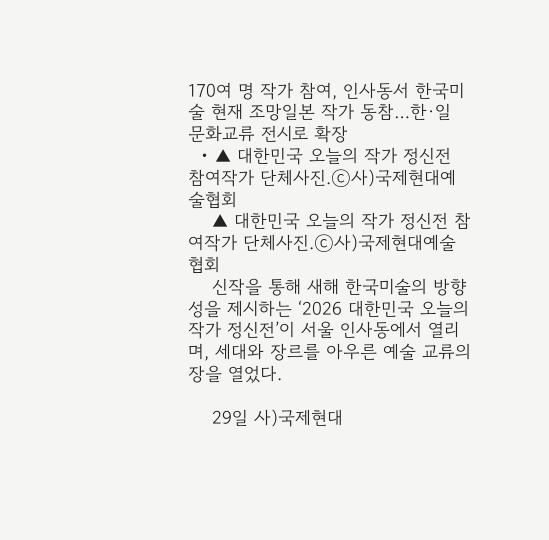170여 명 작가 참여, 인사동서 한국미술 현재 조망일본 작가 동참…한·일 문화교류 전시로 확장
  • ▲ 대한민국 오늘의 작가 정신전 참여작가 단체사진.ⓒ사)국제현대예술협회
    ▲ 대한민국 오늘의 작가 정신전 참여작가 단체사진.ⓒ사)국제현대예술협회
    신작을 통해 새해 한국미술의 방향성을 제시하는 ‘2026 대한민국 오늘의 작가 정신전’이 서울 인사동에서 열리며, 세대와 장르를 아우른 예술 교류의 장을 열었다.

    29일 사)국제현대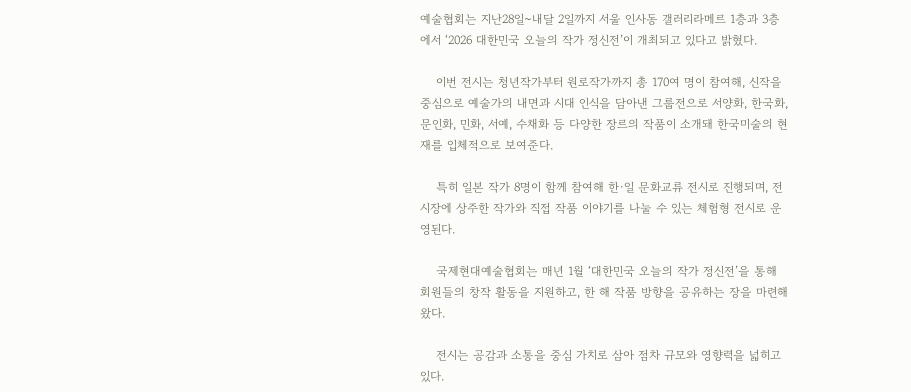예술협회는 지난28일~내달 2일까지 서울 인사동 갤러리라메르 1층과 3층에서 ‘2026 대한민국 오늘의 작가 정신전’이 개최되고 있다고 밝혔다.

    이번 전시는 청년작가부터 원로작가까지 총 170여 명이 참여해, 신작을 중심으로 예술가의 내면과 시대 인식을 담아낸 그룹전으로 서양화, 한국화, 문인화, 민화, 서예, 수채화 등 다양한 장르의 작품이 소개돼 한국미술의 현재를 입체적으로 보여준다.

    특히 일본 작가 8명이 함께 참여해 한·일 문화교류 전시로 진행되며, 전시장에 상주한 작가와 직접 작품 이야기를 나눌 수 있는 체험형 전시로 운영된다.

    국제현대예술협회는 매년 1월 ‘대한민국 오늘의 작가 정신전’을 통해 회원들의 창작 활동을 지원하고, 한 해 작품 방향을 공유하는 장을 마련해 왔다.

    전시는 공감과 소통을 중심 가치로 삼아 점차 규모와 영향력을 넓히고 있다.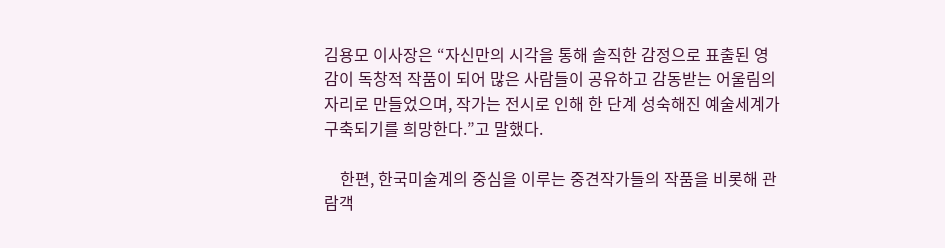김용모 이사장은 “자신만의 시각을 통해 솔직한 감정으로 표출된 영감이 독창적 작품이 되어 많은 사람들이 공유하고 감동받는 어울림의 자리로 만들었으며, 작가는 전시로 인해 한 단계 성숙해진 예술세계가 구축되기를 희망한다.”고 말했다.

    한편, 한국미술계의 중심을 이루는 중견작가들의 작품을 비롯해 관람객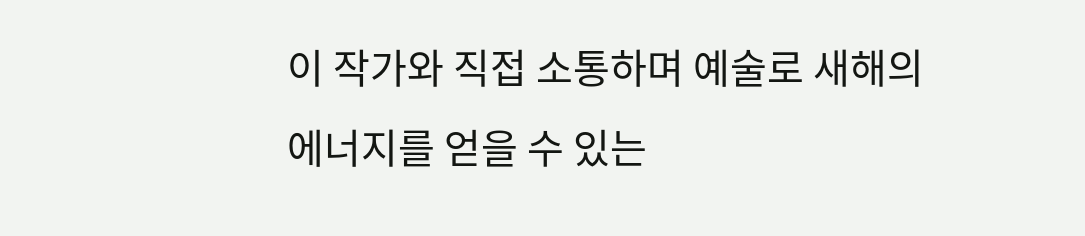이 작가와 직접 소통하며 예술로 새해의 에너지를 얻을 수 있는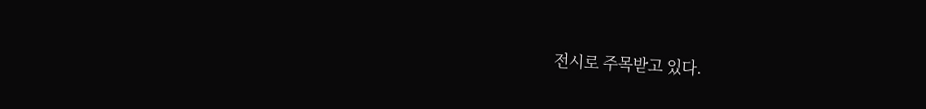전시로 주목받고 있다.